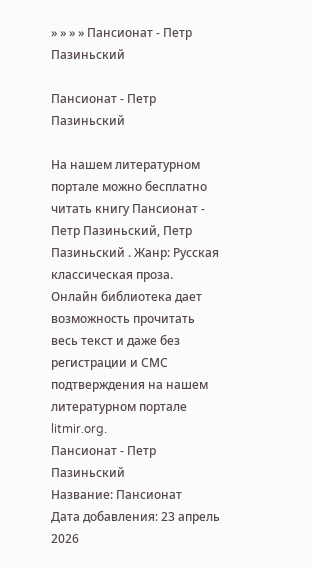» » » » Пансионат - Петр Пазиньский

Пансионат - Петр Пазиньский

На нашем литературном портале можно бесплатно читать книгу Пансионат - Петр Пазиньский, Петр Пазиньский . Жанр: Русская классическая проза. Онлайн библиотека дает возможность прочитать весь текст и даже без регистрации и СМС подтверждения на нашем литературном портале litmir.org.
Пансионат - Петр Пазиньский
Название: Пансионат
Дата добавления: 23 апрель 2026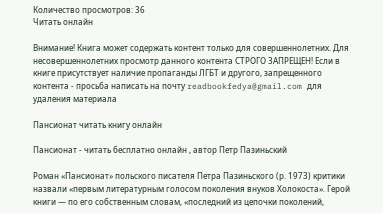Количество просмотров: 36
Читать онлайн

Внимание! Книга может содержать контент только для совершеннолетних. Для несовершеннолетних просмотр данного контента СТРОГО ЗАПРЕЩЕН! Если в книге присутствует наличие пропаганды ЛГБТ и другого, запрещенного контента - просьба написать на почту readbookfedya@gmail.com для удаления материала

Пансионат читать книгу онлайн

Пансионат - читать бесплатно онлайн , автор Петр Пазиньский

Роман «Пансионат» польского писателя Петра Пазиньского (р. 1973) критики назвали «первым литературным голосом поколения внуков Холокоста». Герой книги — по его собственным словам, «последний из цепочки поколений,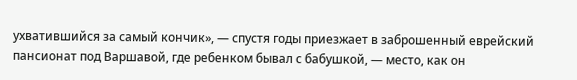ухватившийся за самый кончик», — спустя годы приезжает в заброшенный еврейский пансионат под Варшавой, где ребенком бывал с бабушкой, — место, как он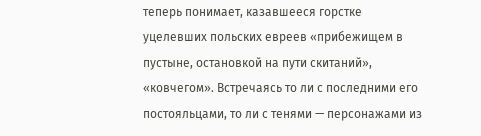теперь понимает, казавшееся горстке уцелевших польских евреев «прибежищем в пустыне, остановкой на пути скитаний», «ковчегом». Встречаясь то ли с последними его постояльцами, то ли с тенями — персонажами из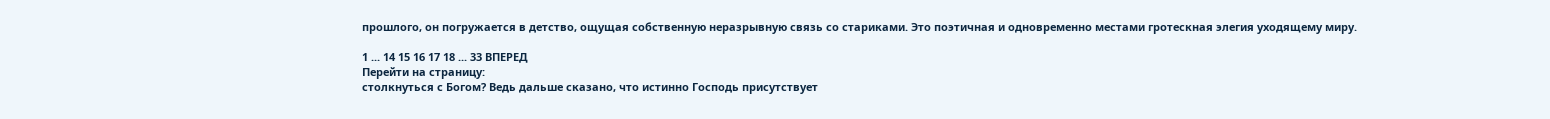прошлого, он погружается в детство, ощущая собственную неразрывную связь со стариками. Это поэтичная и одновременно местами гротескная элегия уходящему миру.

1 ... 14 15 16 17 18 ... 33 ВПЕРЕД
Перейти на страницу:
столкнуться с Богом? Ведь дальше сказано, что истинно Господь присутствует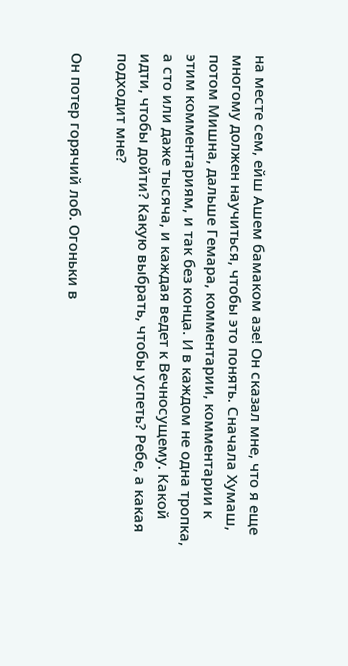на месте сем, ейш Ашем бамаком азе! Он сказал мне, что я еще многому должен научиться, чтобы это понять. Сначала Хумаш, потом Мишна, дальше Гемара, комментарии, комментарии к этим комментариям, и так без конца. И в каждом не одна тропка, а сто или даже тысяча, и каждая ведет к Вечносущему. Какой идти, чтобы дойти? Какую выбрать, чтобы успеть? Ребе, а какая подходит мне?

Он потер горячий лоб. Огоньки в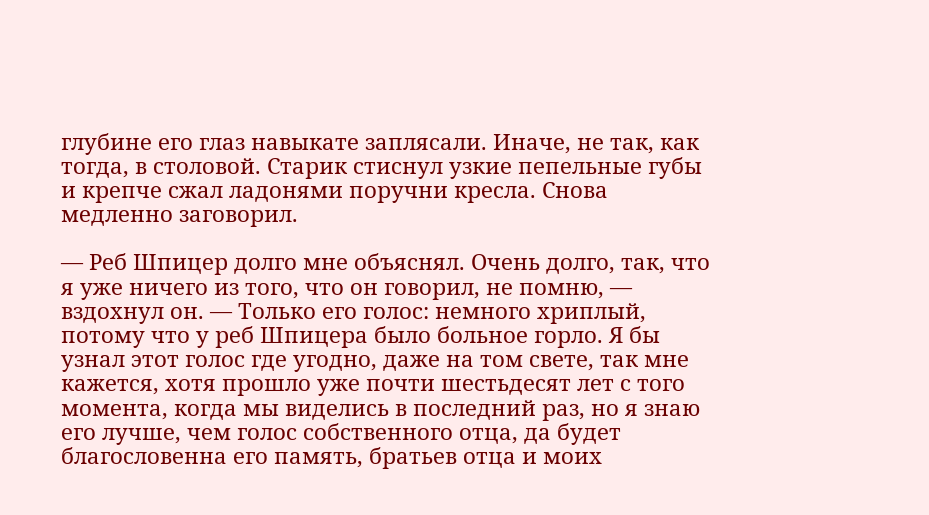глубине его глаз навыкате заплясали. Иначе, не так, как тогда, в столовой. Старик стиснул узкие пепельные губы и крепче сжал ладонями поручни кресла. Снова медленно заговорил.

— Реб Шпицер долго мне объяснял. Очень долго, так, что я уже ничего из того, что он говорил, не помню, — вздохнул он. — Только его голос: немного хриплый, потому что у реб Шпицера было больное горло. Я бы узнал этот голос где угодно, даже на том свете, так мне кажется, хотя прошло уже почти шестьдесят лет с того момента, когда мы виделись в последний раз, но я знаю его лучше, чем голос собственного отца, да будет благословенна его память, братьев отца и моих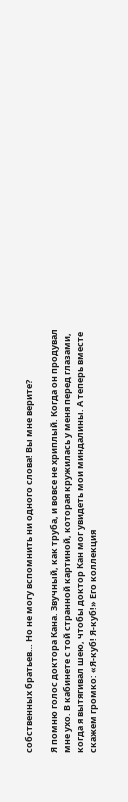собственных братьев… Но не могу вспомнить ни одного слова! Вы мне верите?

Я помню голос доктора Кана. Звучный, как труба, и вовсе не хриплый. Когда он продувал мне ухо. В кабинете с той странной картиной, которая кружилась у меня перед глазами, когда я вытягивал шею, чтобы доктор Кан мог увидеть мои миндалины. А теперь вместе скажем громко: «Я-куб! Я-куб!» Его коллекция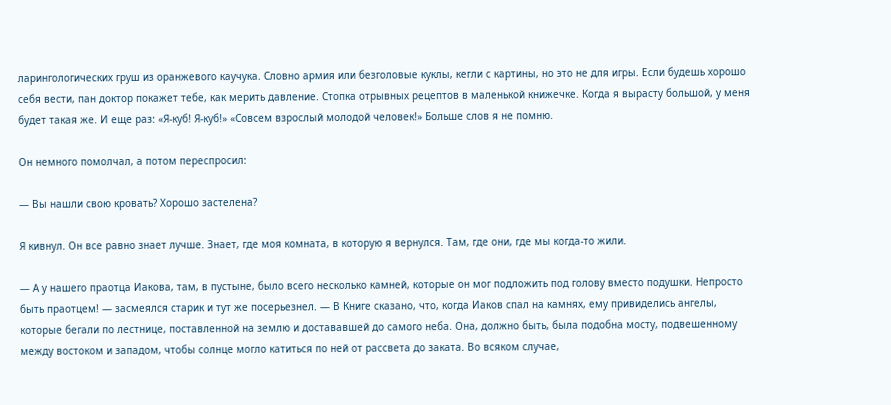ларингологических груш из оранжевого каучука. Словно армия или безголовые куклы, кегли с картины, но это не для игры. Если будешь хорошо себя вести, пан доктор покажет тебе, как мерить давление. Стопка отрывных рецептов в маленькой книжечке. Когда я вырасту большой, у меня будет такая же. И еще раз: «Я-куб! Я-куб!» «Совсем взрослый молодой человек!» Больше слов я не помню.

Он немного помолчал, а потом переспросил:

— Вы нашли свою кровать? Хорошо застелена?

Я кивнул. Он все равно знает лучше. Знает, где моя комната, в которую я вернулся. Там, где они, где мы когда-то жили.

— А у нашего праотца Иакова, там, в пустыне, было всего несколько камней, которые он мог подложить под голову вместо подушки. Непросто быть праотцем! — засмеялся старик и тут же посерьезнел. — В Книге сказано, что, когда Иаков спал на камнях, ему привиделись ангелы, которые бегали по лестнице, поставленной на землю и достававшей до самого неба. Она, должно быть, была подобна мосту, подвешенному между востоком и западом, чтобы солнце могло катиться по ней от рассвета до заката. Во всяком случае,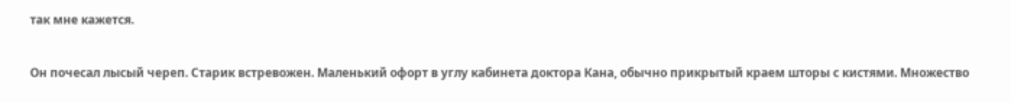так мне кажется.

Он почесал лысый череп. Старик встревожен. Маленький офорт в углу кабинета доктора Кана, обычно прикрытый краем шторы с кистями. Множество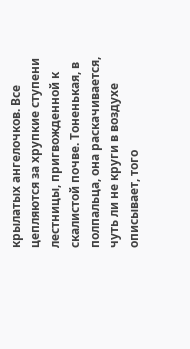крылатых ангелочков. Все цепляются за хрупкие ступени лестницы, пригвожденной к скалистой почве. Тоненькая, в полпальца, она раскачивается, чуть ли не круги в воздухе описывает, того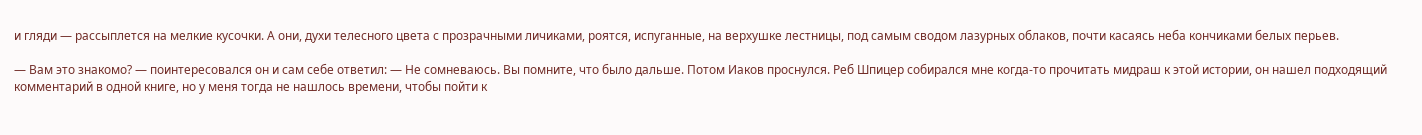и гляди — рассыплется на мелкие кусочки. А они, духи телесного цвета с прозрачными личиками, роятся, испуганные, на верхушке лестницы, под самым сводом лазурных облаков, почти касаясь неба кончиками белых перьев.

— Вам это знакомо? — поинтересовался он и сам себе ответил: — Не сомневаюсь. Вы помните, что было дальше. Потом Иаков проснулся. Реб Шпицер собирался мне когда-то прочитать мидраш к этой истории, он нашел подходящий комментарий в одной книге, но у меня тогда не нашлось времени, чтобы пойти к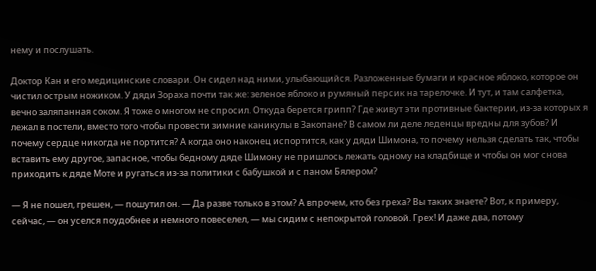нему и послушать.

Доктор Кан и его медицинские словари. Он сидел над ними, улыбающийся. Разложенные бумаги и красное яблоко, которое он чистил острым ножиком. У дяди Зораха почти так же: зеленое яблоко и румяный персик на тарелочке. И тут, и там салфетка, вечно заляпанная соком. Я тоже о многом не спросил. Откуда берется грипп? Где живут эти противные бактерии, из-за которых я лежал в постели, вместо того чтобы провести зимние каникулы в Закопане? В самом ли деле леденцы вредны для зубов? И почему сердце никогда не портится? А когда оно наконец испортится, как у дяди Шимона, то почему нельзя сделать так, чтобы вставить ему другое, запасное, чтобы бедному дяде Шимону не пришлось лежать одному на кладбище и чтобы он мог снова приходить к дяде Моте и ругаться из-за политики с бабушкой и с паном Бялером?

— Я не пошел, грешен, — пошутил он. — Да разве только в этом? А впрочем, кто без греха? Вы таких знаете? Вот, к примеру, сейчас, — он уселся поудобнее и немного повеселел, — мы сидим с непокрытой головой. Грех! И даже два, потому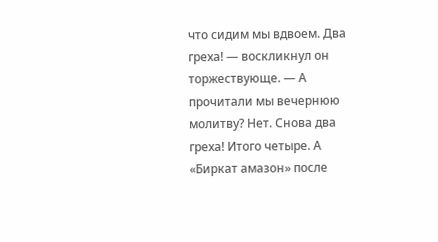что сидим мы вдвоем. Два греха! — воскликнул он торжествующе. — А прочитали мы вечернюю молитву? Нет. Снова два греха! Итого четыре. А «Биркат амазон» после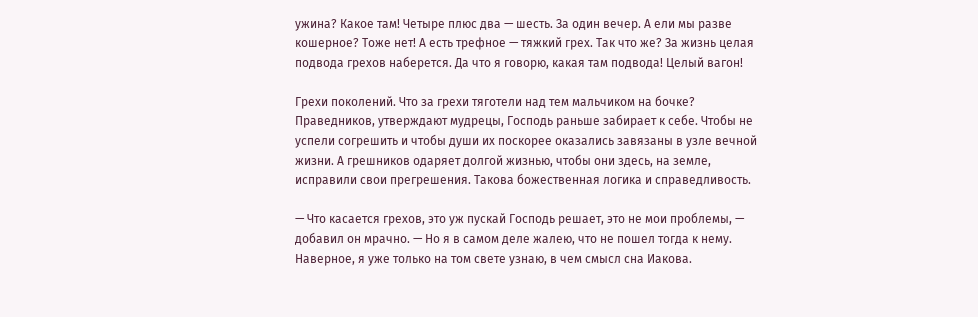ужина? Какое там! Четыре плюс два — шесть. За один вечер. А ели мы разве кошерное? Тоже нет! А есть трефное — тяжкий грех. Так что же? За жизнь целая подвода грехов наберется. Да что я говорю, какая там подвода! Целый вагон!

Грехи поколений. Что за грехи тяготели над тем мальчиком на бочке? Праведников, утверждают мудрецы, Господь раньше забирает к себе. Чтобы не успели согрешить и чтобы души их поскорее оказались завязаны в узле вечной жизни. А грешников одаряет долгой жизнью, чтобы они здесь, на земле, исправили свои прегрешения. Такова божественная логика и справедливость.

— Что касается грехов, это уж пускай Господь решает, это не мои проблемы, — добавил он мрачно. — Но я в самом деле жалею, что не пошел тогда к нему. Наверное, я уже только на том свете узнаю, в чем смысл сна Иакова.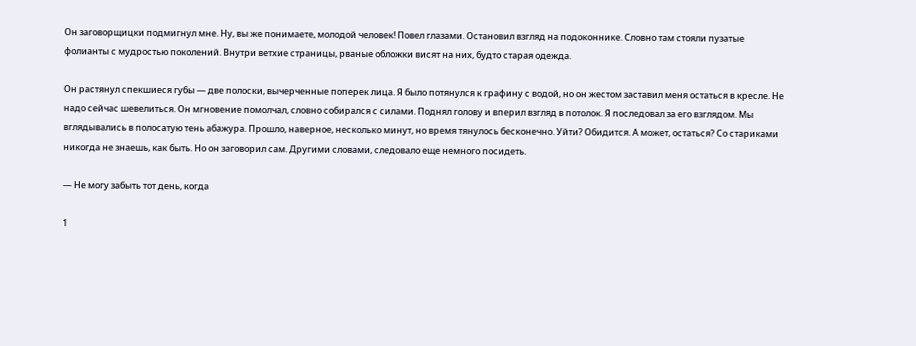Он заговорщицки подмигнул мне. Ну, вы же понимаете, молодой человек! Повел глазами. Остановил взгляд на подоконнике. Словно там стояли пузатые фолианты с мудростью поколений. Внутри ветхие страницы, рваные обложки висят на них, будто старая одежда.

Он растянул спекшиеся губы — две полоски, вычерченные поперек лица. Я было потянулся к графину с водой, но он жестом заставил меня остаться в кресле. Не надо сейчас шевелиться. Он мгновение помолчал, словно собирался с силами. Поднял голову и вперил взгляд в потолок. Я последовал за его взглядом. Мы вглядывались в полосатую тень абажура. Прошло, наверное, несколько минут, но время тянулось бесконечно. Уйти? Обидится. А может, остаться? Со стариками никогда не знаешь, как быть. Но он заговорил сам. Другими словами, следовало еще немного посидеть.

— Не могу забыть тот день, когда

1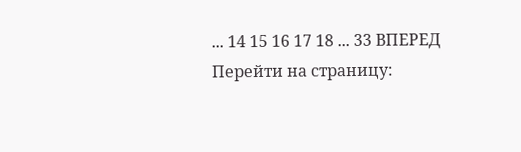... 14 15 16 17 18 ... 33 ВПЕРЕД
Перейти на страницу: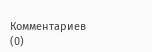Комментариев (0)